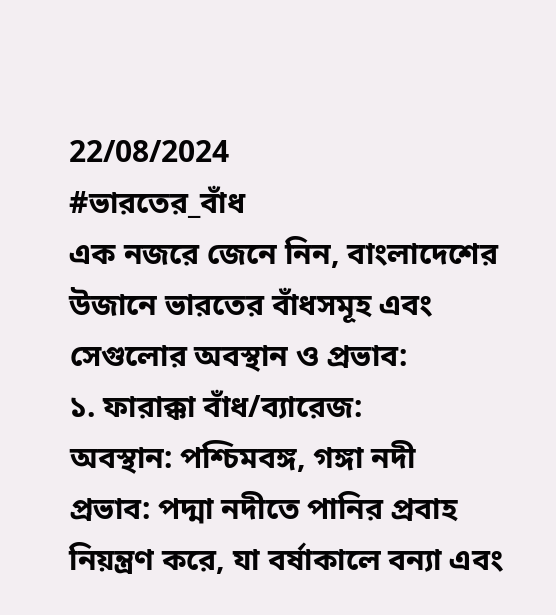22/08/2024
#ভারতের_বাঁধ
এক নজরে জেনে নিন, বাংলাদেশের উজানে ভারতের বাঁধসমূহ এবং সেগুলোর অবস্থান ও প্রভাব:
১. ফারাক্কা বাঁধ/ব্যারেজ:
অবস্থান: পশ্চিমবঙ্গ, গঙ্গা নদী
প্রভাব: পদ্মা নদীতে পানির প্রবাহ নিয়ন্ত্রণ করে, যা বর্ষাকালে বন্যা এবং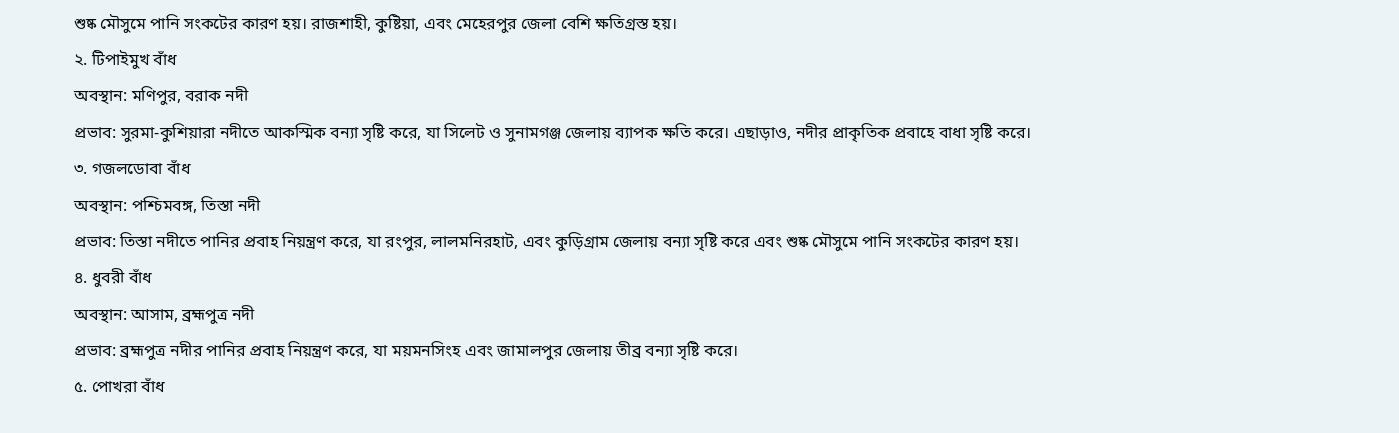শুষ্ক মৌসুমে পানি সংকটের কারণ হয়। রাজশাহী, কুষ্টিয়া, এবং মেহেরপুর জেলা বেশি ক্ষতিগ্রস্ত হয়।
২. টিপাইমুখ বাঁধ
অবস্থান: মণিপুর, বরাক নদী
প্রভাব: সুরমা-কুশিয়ারা নদীতে আকস্মিক বন্যা সৃষ্টি করে, যা সিলেট ও সুনামগঞ্জ জেলায় ব্যাপক ক্ষতি করে। এছাড়াও, নদীর প্রাকৃতিক প্রবাহে বাধা সৃষ্টি করে।
৩. গজলডোবা বাঁধ
অবস্থান: পশ্চিমবঙ্গ, তিস্তা নদী
প্রভাব: তিস্তা নদীতে পানির প্রবাহ নিয়ন্ত্রণ করে, যা রংপুর, লালমনিরহাট, এবং কুড়িগ্রাম জেলায় বন্যা সৃষ্টি করে এবং শুষ্ক মৌসুমে পানি সংকটের কারণ হয়।
৪. ধুবরী বাঁধ
অবস্থান: আসাম, ব্রহ্মপুত্র নদী
প্রভাব: ব্রহ্মপুত্র নদীর পানির প্রবাহ নিয়ন্ত্রণ করে, যা ময়মনসিংহ এবং জামালপুর জেলায় তীব্র বন্যা সৃষ্টি করে।
৫. পোখরা বাঁধ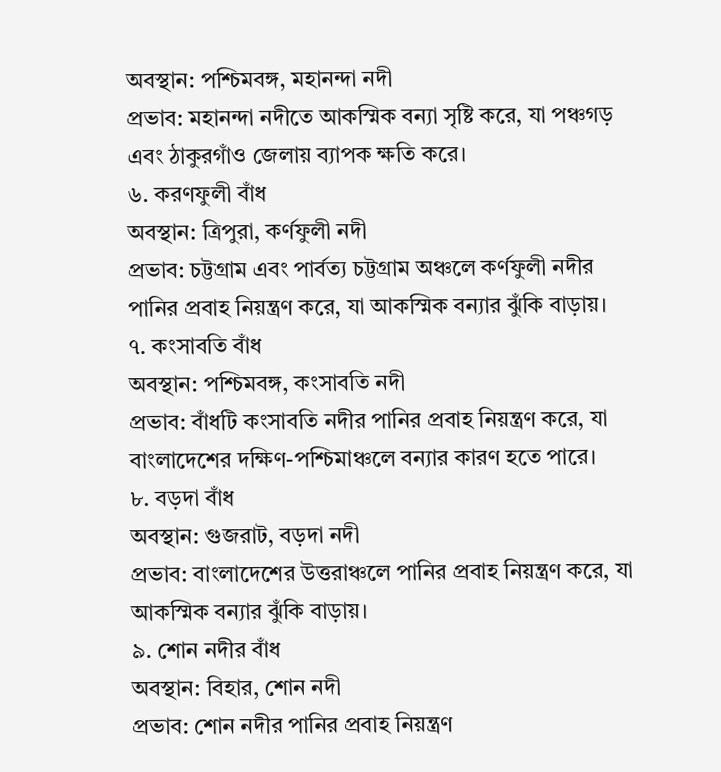অবস্থান: পশ্চিমবঙ্গ, মহানন্দা নদী
প্রভাব: মহানন্দা নদীতে আকস্মিক বন্যা সৃষ্টি করে, যা পঞ্চগড় এবং ঠাকুরগাঁও জেলায় ব্যাপক ক্ষতি করে।
৬. করণফুলী বাঁধ
অবস্থান: ত্রিপুরা, কর্ণফুলী নদী
প্রভাব: চট্টগ্রাম এবং পার্বত্য চট্টগ্রাম অঞ্চলে কর্ণফুলী নদীর পানির প্রবাহ নিয়ন্ত্রণ করে, যা আকস্মিক বন্যার ঝুঁকি বাড়ায়।
৭. কংসাবতি বাঁধ
অবস্থান: পশ্চিমবঙ্গ, কংসাবতি নদী
প্রভাব: বাঁধটি কংসাবতি নদীর পানির প্রবাহ নিয়ন্ত্রণ করে, যা বাংলাদেশের দক্ষিণ-পশ্চিমাঞ্চলে বন্যার কারণ হতে পারে।
৮. বড়দা বাঁধ
অবস্থান: গুজরাট, বড়দা নদী
প্রভাব: বাংলাদেশের উত্তরাঞ্চলে পানির প্রবাহ নিয়ন্ত্রণ করে, যা আকস্মিক বন্যার ঝুঁকি বাড়ায়।
৯. শোন নদীর বাঁধ
অবস্থান: বিহার, শোন নদী
প্রভাব: শোন নদীর পানির প্রবাহ নিয়ন্ত্রণ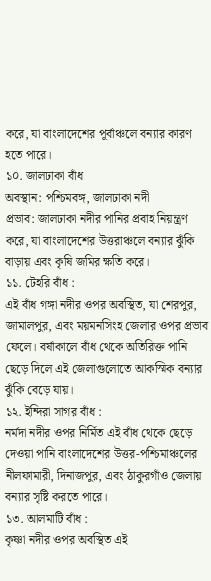করে, যা বাংলাদেশের পূর্বাঞ্চলে বন্যার কারণ হতে পারে।
১০. জালঢাকা বাঁধ
অবস্থান: পশ্চিমবঙ্গ, জালঢাকা নদী
প্রভাব: জালঢাকা নদীর পানির প্রবাহ নিয়ন্ত্রণ করে, যা বাংলাদেশের উত্তরাঞ্চলে বন্যার ঝুঁকি বাড়ায় এবং কৃষি জমির ক্ষতি করে।
১১. টেহরি বাঁধ :
এই বাঁধ গঙ্গা নদীর ওপর অবস্থিত, যা শেরপুর, জামালপুর, এবং ময়মনসিংহ জেলার ওপর প্রভাব ফেলে। বর্ষাকালে বাঁধ থেকে অতিরিক্ত পানি ছেড়ে দিলে এই জেলাগুলোতে আকস্মিক বন্যার ঝুঁকি বেড়ে যায়।
১২. ইন্দিরা সাগর বাঁধ :
নর্মদা নদীর ওপর নির্মিত এই বাঁধ থেকে ছেড়ে দেওয়া পানি বাংলাদেশের উত্তর-পশ্চিমাঞ্চলের নীলফামারী, দিনাজপুর, এবং ঠাকুরগাঁও জেলায় বন্যার সৃষ্টি করতে পারে।
১৩. আলমাটি বাঁধ :
কৃষ্ণা নদীর ওপর অবস্থিত এই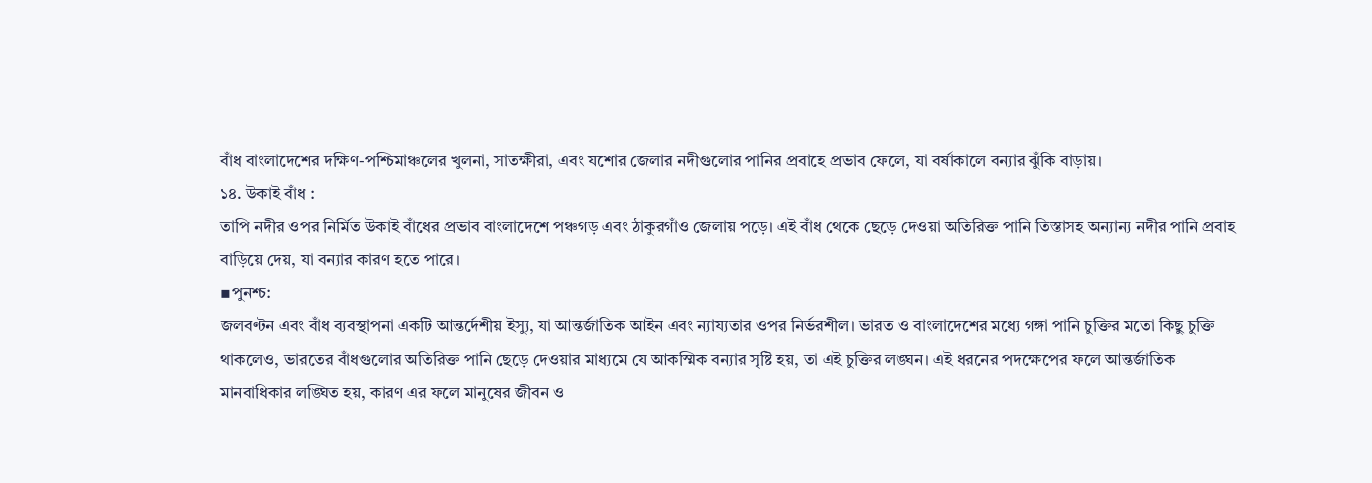বাঁধ বাংলাদেশের দক্ষিণ-পশ্চিমাঞ্চলের খুলনা, সাতক্ষীরা, এবং যশোর জেলার নদীগুলোর পানির প্রবাহে প্রভাব ফেলে, যা বর্ষাকালে বন্যার ঝুঁকি বাড়ায়।
১৪. উকাই বাঁধ :
তাপি নদীর ওপর নির্মিত উকাই বাঁধের প্রভাব বাংলাদেশে পঞ্চগড় এবং ঠাকুরগাঁও জেলায় পড়ে। এই বাঁধ থেকে ছেড়ে দেওয়া অতিরিক্ত পানি তিস্তাসহ অন্যান্য নদীর পানি প্রবাহ বাড়িয়ে দেয়, যা বন্যার কারণ হতে পারে।
▪পুনশ্চ:
জলবণ্টন এবং বাঁধ ব্যবস্থাপনা একটি আন্তর্দেশীয় ইস্যু, যা আন্তর্জাতিক আইন এবং ন্যায্যতার ওপর নির্ভরশীল। ভারত ও বাংলাদেশের মধ্যে গঙ্গা পানি চুক্তির মতো কিছু চুক্তি থাকলেও, ভারতের বাঁধগুলোর অতিরিক্ত পানি ছেড়ে দেওয়ার মাধ্যমে যে আকস্মিক বন্যার সৃষ্টি হয়, তা এই চুক্তির লঙ্ঘন। এই ধরনের পদক্ষেপের ফলে আন্তর্জাতিক মানবাধিকার লঙ্ঘিত হয়, কারণ এর ফলে মানুষের জীবন ও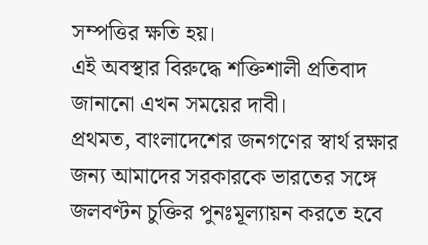সম্পত্তির ক্ষতি হয়।
এই অবস্থার বিরুদ্ধে শক্তিশালী প্রতিবাদ জানানো এখন সময়ের দাবী।
প্রথমত, বাংলাদেশের জনগণের স্বার্থ রক্ষার জন্য আমাদের সরকারকে ভারতের সঙ্গে জলবণ্টন চুক্তির পুনঃমূল্যায়ন করতে হবে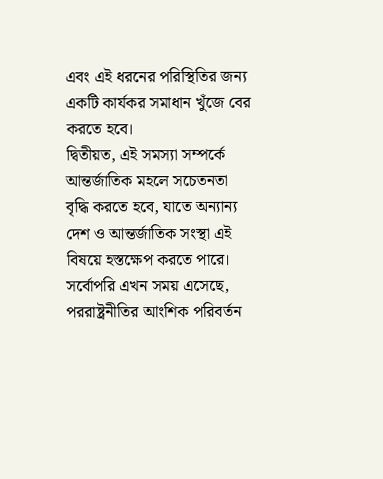এবং এই ধরনের পরিস্থিতির জন্য একটি কার্যকর সমাধান খুঁজে বের করতে হবে।
দ্বিতীয়ত, এই সমস্যা সম্পর্কে আন্তর্জাতিক মহলে সচেতনতা বৃদ্ধি করতে হবে, যাতে অন্যান্য দেশ ও আন্তর্জাতিক সংস্থা এই বিষয়ে হস্তক্ষেপ করতে পারে।
সর্বোপরি এখন সময় এসেছে, পররাষ্ট্রনীতির আংশিক পরিবর্তন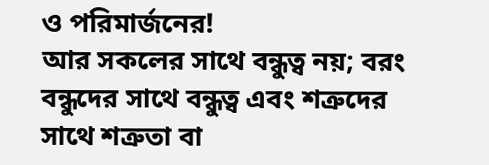ও পরিমার্জনের!
আর সকলের সাথে বন্ধুত্ব নয়; বরং বন্ধুদের সাথে বন্ধুত্ব এবং শত্রুদের সাথে শত্রুতা বা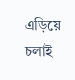এড়িয়ে চলাই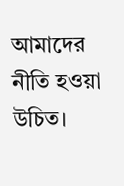আমাদের নীতি হওয়া উচিত।